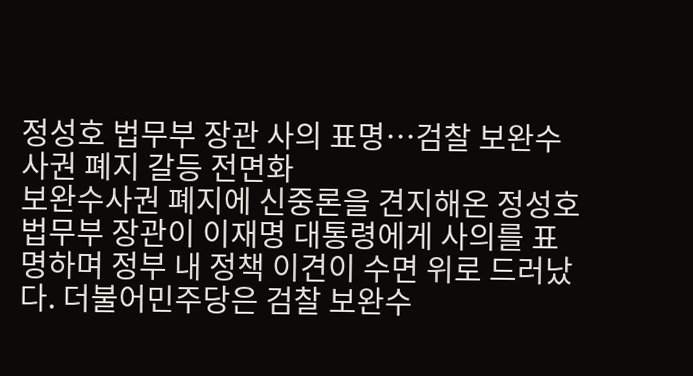정성호 법무부 장관 사의 표명…검찰 보완수사권 폐지 갈등 전면화
보완수사권 폐지에 신중론을 견지해온 정성호 법무부 장관이 이재명 대통령에게 사의를 표명하며 정부 내 정책 이견이 수면 위로 드러났다. 더불어민주당은 검찰 보완수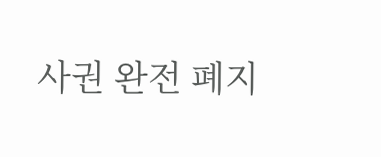사권 완전 폐지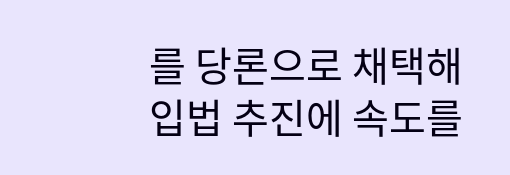를 당론으로 채택해 입법 추진에 속도를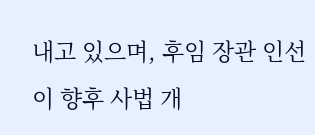내고 있으며, 후임 장관 인선이 향후 사법 개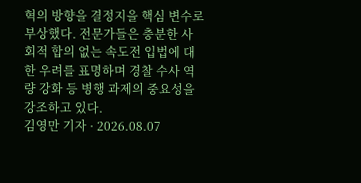혁의 방향을 결정지을 핵심 변수로 부상했다. 전문가들은 충분한 사회적 합의 없는 속도전 입법에 대한 우려를 표명하며 경찰 수사 역량 강화 등 병행 과제의 중요성을 강조하고 있다.
김영만 기자 · 2026.08.07